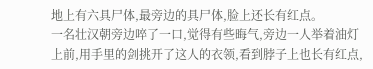地上有六具尸体,最旁边的具尸体,脸上还长有红点。
一名壮汉朝旁边啐了一口,觉得有些晦气,旁边一人举着油灯上前,用手里的剑挑开了这人的衣领,看到脖子上也长有红点,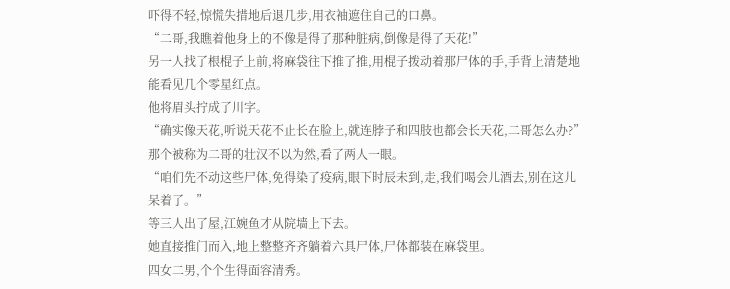吓得不轻,惊慌失措地后退几步,用衣袖遮住自己的口鼻。
“二哥,我瞧着他身上的不像是得了那种脏病,倒像是得了天花!”
另一人找了根棍子上前,将麻袋往下推了推,用棍子拨动着那尸体的手,手背上清楚地能看见几个零星红点。
他将眉头拧成了川字。
“确实像天花,听说天花不止长在脸上,就连脖子和四肢也都会长天花,二哥怎么办?”
那个被称为二哥的壮汉不以为然,看了两人一眼。
“咱们先不动这些尸体,免得染了疫病,眼下时辰未到,走,我们喝会儿酒去,别在这儿呆着了。”
等三人出了屋,江婉鱼才从院墙上下去。
她直接推门而入,地上整整齐齐躺着六具尸体,尸体都装在麻袋里。
四女二男,个个生得面容清秀。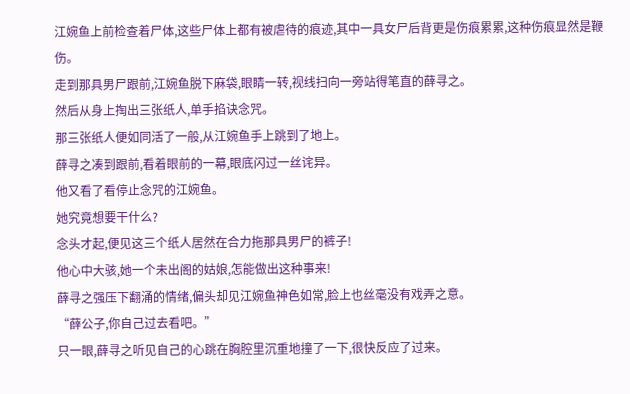江婉鱼上前检查着尸体,这些尸体上都有被虐待的痕迹,其中一具女尸后背更是伤痕累累,这种伤痕显然是鞭伤。
走到那具男尸跟前,江婉鱼脱下麻袋,眼睛一转,视线扫向一旁站得笔直的薛寻之。
然后从身上掏出三张纸人,单手掐诀念咒。
那三张纸人便如同活了一般,从江婉鱼手上跳到了地上。
薛寻之凑到跟前,看着眼前的一幕,眼底闪过一丝诧异。
他又看了看停止念咒的江婉鱼。
她究竟想要干什么?
念头才起,便见这三个纸人居然在合力拖那具男尸的裤子!
他心中大骇,她一个未出阁的姑娘,怎能做出这种事来!
薛寻之强压下翻涌的情绪,偏头却见江婉鱼神色如常,脸上也丝毫没有戏弄之意。
“薛公子,你自己过去看吧。”
只一眼,薛寻之听见自己的心跳在胸腔里沉重地撞了一下,很快反应了过来。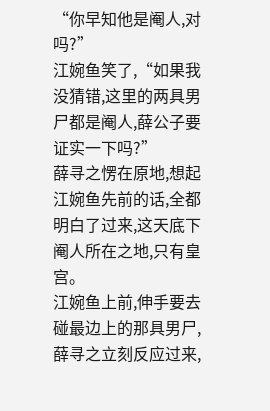“你早知他是阉人,对吗?”
江婉鱼笑了,“如果我没猜错,这里的两具男尸都是阉人,薛公子要证实一下吗?”
薛寻之愣在原地,想起江婉鱼先前的话,全都明白了过来,这天底下阉人所在之地,只有皇宫。
江婉鱼上前,伸手要去碰最边上的那具男尸,薛寻之立刻反应过来,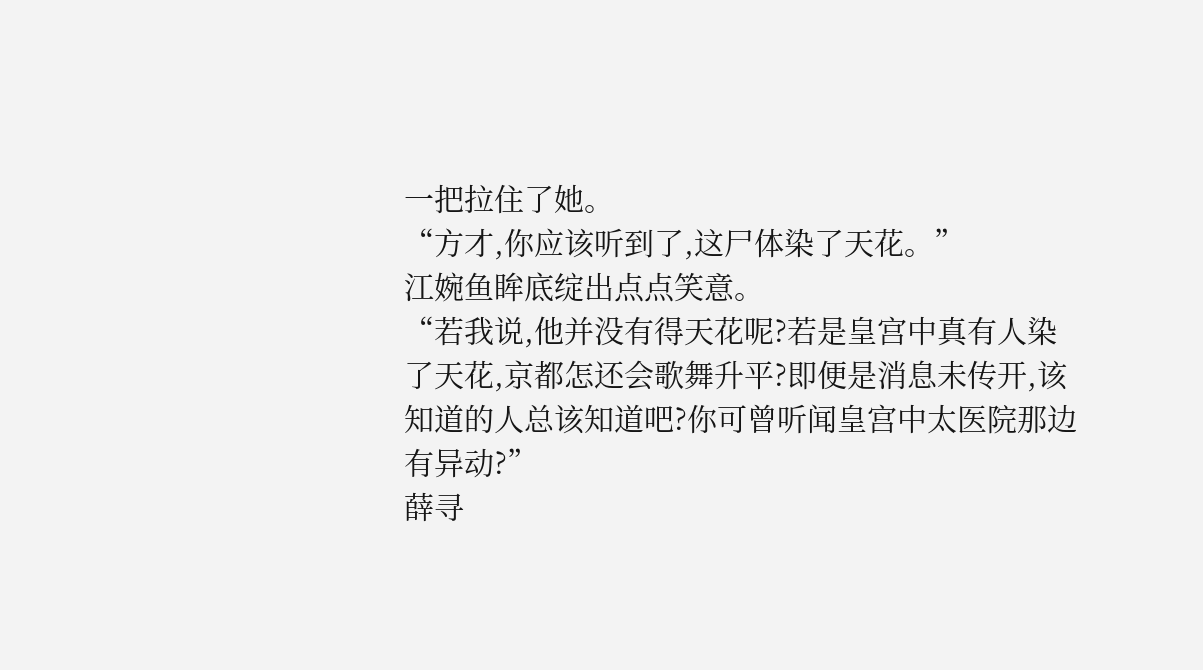一把拉住了她。
“方才,你应该听到了,这尸体染了天花。”
江婉鱼眸底绽出点点笑意。
“若我说,他并没有得天花呢?若是皇宫中真有人染了天花,京都怎还会歌舞升平?即便是消息未传开,该知道的人总该知道吧?你可曾听闻皇宫中太医院那边有异动?”
薛寻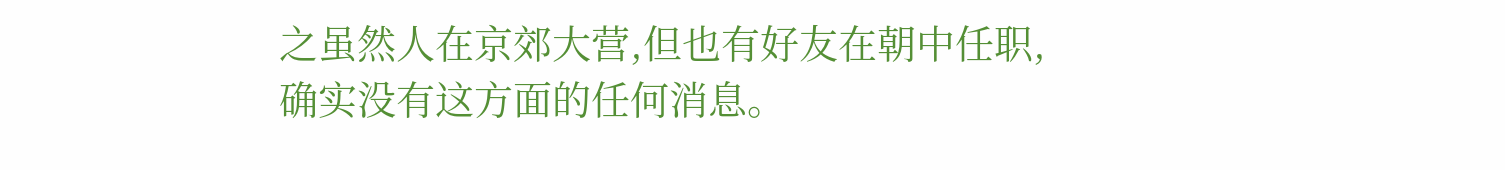之虽然人在京郊大营,但也有好友在朝中任职,确实没有这方面的任何消息。